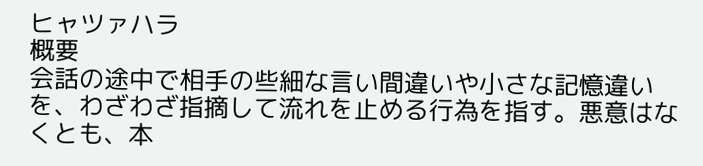ヒャツァハラ
概要
会話の途中で相手の些細な言い間違いや小さな記憶違いを、わざわざ指摘して流れを止める行為を指す。悪意はなくとも、本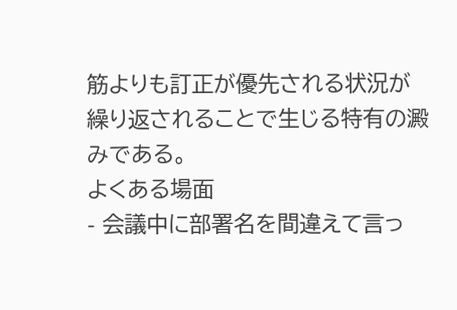筋よりも訂正が優先される状況が繰り返されることで生じる特有の澱みである。
よくある場面
- 会議中に部署名を間違えて言っ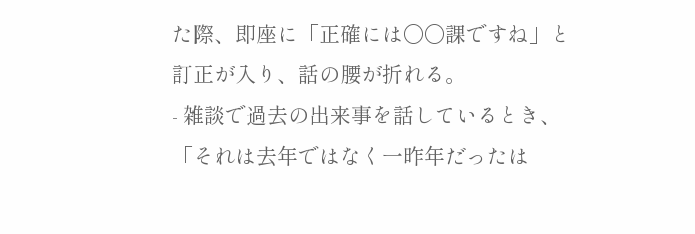た際、即座に「正確には〇〇課ですね」と訂正が入り、話の腰が折れる。
- 雑談で過去の出来事を話しているとき、「それは去年ではなく一昨年だったは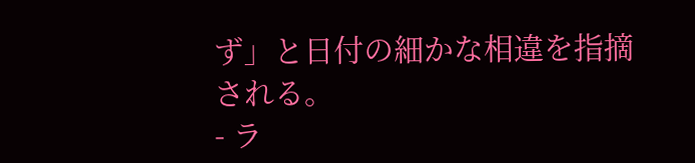ず」と日付の細かな相違を指摘される。
- ラ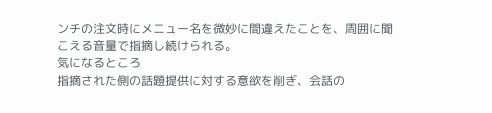ンチの注文時にメニュー名を微妙に間違えたことを、周囲に聞こえる音量で指摘し続けられる。
気になるところ
指摘された側の話題提供に対する意欲を削ぎ、会話の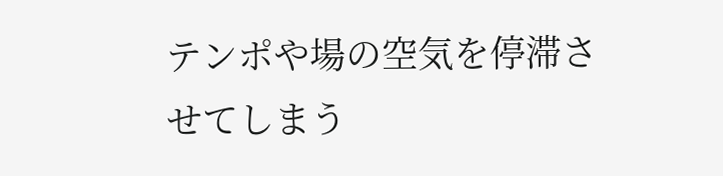テンポや場の空気を停滞させてしまう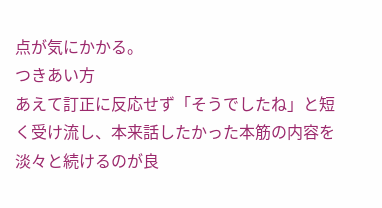点が気にかかる。
つきあい方
あえて訂正に反応せず「そうでしたね」と短く受け流し、本来話したかった本筋の内容を淡々と続けるのが良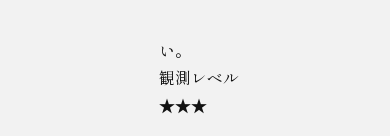い。
観測レベル
★★★